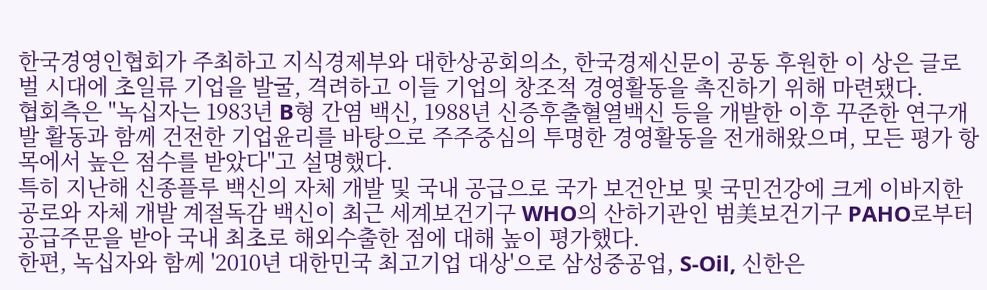한국경영인협회가 주최하고 지식경제부와 대한상공회의소, 한국경제신문이 공동 후원한 이 상은 글로벌 시대에 초일류 기업을 발굴, 격려하고 이들 기업의 창조적 경영활동을 촉진하기 위해 마련됐다.
협회측은 "녹십자는 1983년 B형 간염 백신, 1988년 신증후출혈열백신 등을 개발한 이후 꾸준한 연구개발 활동과 함께 건전한 기업윤리를 바탕으로 주주중심의 투명한 경영활동을 전개해왔으며, 모든 평가 항목에서 높은 점수를 받았다"고 설명했다.
특히 지난해 신종플루 백신의 자체 개발 및 국내 공급으로 국가 보건안보 및 국민건강에 크게 이바지한 공로와 자체 개발 계절독감 백신이 최근 세계보건기구 WHO의 산하기관인 범美보건기구 PAHO로부터 공급주문을 받아 국내 최초로 해외수출한 점에 대해 높이 평가했다.
한편, 녹십자와 함께 '2010년 대한민국 최고기업 대상'으로 삼성중공업, S-Oil, 신한은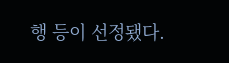행 등이 선정됐다.